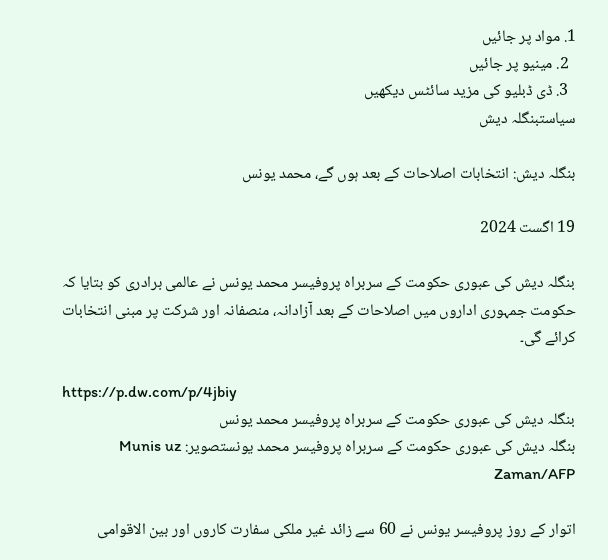1. مواد پر جائیں
  2. مینیو پر جائیں
  3. ڈی ڈبلیو کی مزید سائٹس دیکھیں
سیاستبنگلہ دیش

بنگلہ دیش: انتخابات اصلاحات کے بعد ہوں گے، محمد یونس

19 اگست 2024

بنگلہ دیش کی عبوری حکومت کے سربراہ پروفیسر محمد یونس نے عالمی برادری کو بتایا کہ حکومت جمہوری اداروں میں اصلاحات کے بعد آزادانہ، منصفانہ اور شرکت پر مبنی انتخابات کرائے گی۔

https://p.dw.com/p/4jbiy
بنگلہ دیش کی عبوری حکومت کے سربراہ پروفیسر محمد یونس
بنگلہ دیش کی عبوری حکومت کے سربراہ پروفیسر محمد یونستصویر: Munis uz Zaman/AFP

اتوار کے روز پروفیسر یونس نے 60 سے زائد غیر ملکی سفارت کاروں اور بین الاقوامی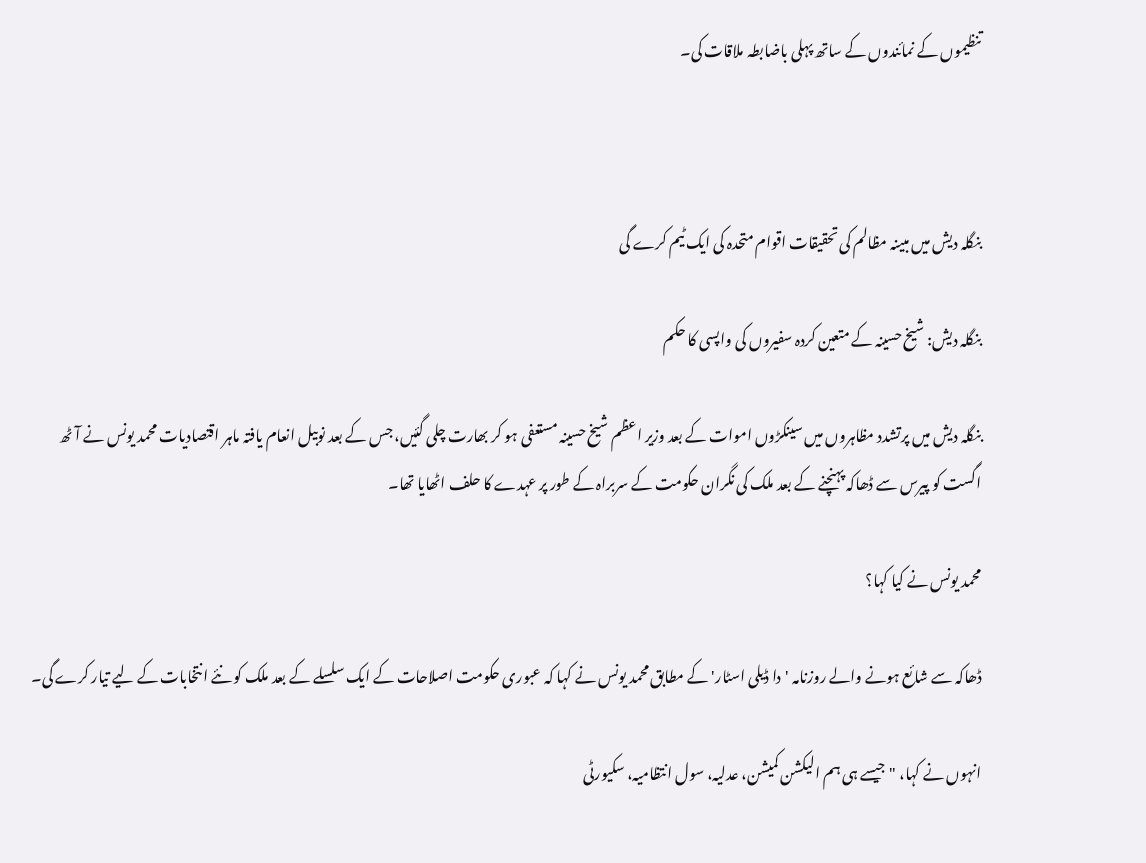تنظیموں کے نمائندوں کے ساتھ پہلی باضابطہ ملاقات کی۔



بنگلہ دیش میں مبینہ مظالم کی تحقیقات اقوام متحدہ کی ایک ٹیم کرے گی

بنگلہ دیش: شیخ حسینہ کے متعین کردہ سفیروں کی واپسی کا حکم

بنگلہ دیش میں پرتشدد مظاہروں میں سینکڑوں اموات کے بعد وزیر اعظم شیخ حسینہ مستعفی ہو کر بھارت چلی گئیں، جس کے بعد نوبیل انعام یافتہ ماہر اقتصادیات محمد یونس نے آٹھ اگست کو پیرس سے ڈھاکہ پہنچنے کے بعد ملک کی نگران حکومت کے سربراہ کے طور پر عہدے کا حلف اٹھایا تھا۔

محمد یونس نے کیا کہا؟

ڈھاکہ سے شائع ہونے والے روزنامہ 'دا ڈیلی اسٹار' کے مطابق محمد یونس نے کہا کہ عبوری حکومت اصلاحات کے ایک سلسلے کے بعد ملک کو نئے انتخابات کے لیے تیار کرے گی۔

انہوں نے کہا، "جیسے ہی ہم الیکشن کمیشن، عدلیہ، سول انتظامیہ، سکیورٹی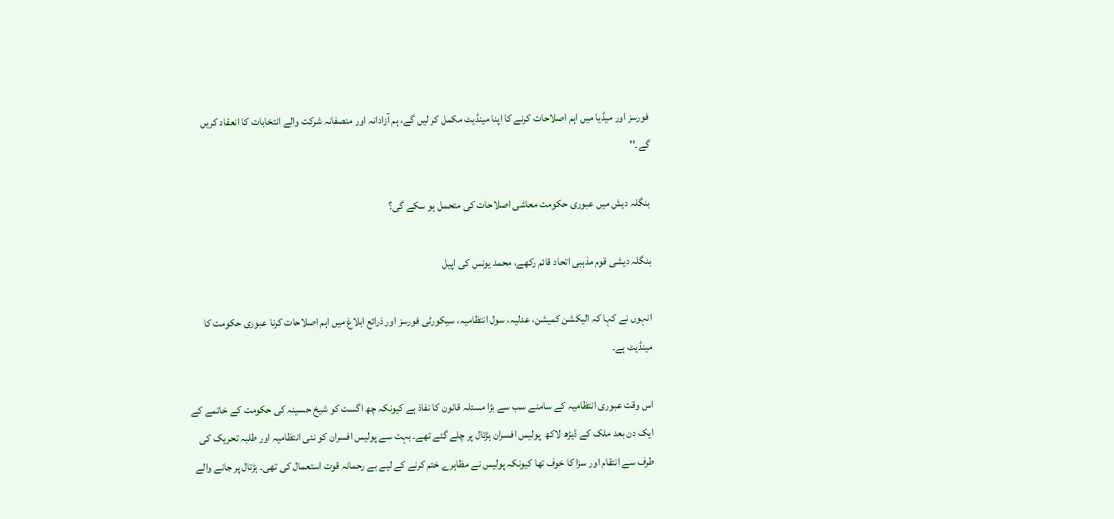فورسز اور میڈیا میں اہم اصلاحات کرنے کا اپنا مینڈیٹ مکمل کر لیں گے، ہم آزادانہ اور منصفانہ شرکت والے انتخابات کا انعقاد کریں گے۔''

بنگلہ دیش میں عبوری حکومت معاشی اصلاحات کی متحمل ہو سکے گی؟

بنگلہ دیشی قوم مذہبی اتحاد قائم رکھے، محمد یونس کی اپیل

انہوں نے کہا کہ الیکشن کمیشن، عدلیہ، سول انتظامیہ، سیکورٹی فورسز اور ذرائع ابلاغ میں اہم اصلاحات کرنا عبوری حکومت کا مینڈیٹ ہے۔

اس وقت عبوری انتظامیہ کے سامنے سب سے بڑا مسئلہ قانون کا نفاذ ہے کیونکہ چھ اگست کو شیخ حسینہ کی حکومت کے خاتمے کے ایک دن بعد ملک کے ڈیڑھ لاکھ  پولیس افسران ہڑتال پر چلے گئے تھے۔ بہت سے پولیس افسران کو نئی انتظامیہ اور طلبہ تحریک کی طرف سے انتقام اور سزا کا خوف تھا کیونکہ پولیس نے مظاہرے ختم کرنے کے لیے بے رحمانہ قوت استعمال کی تھی۔ ہڑتال پر جانے والے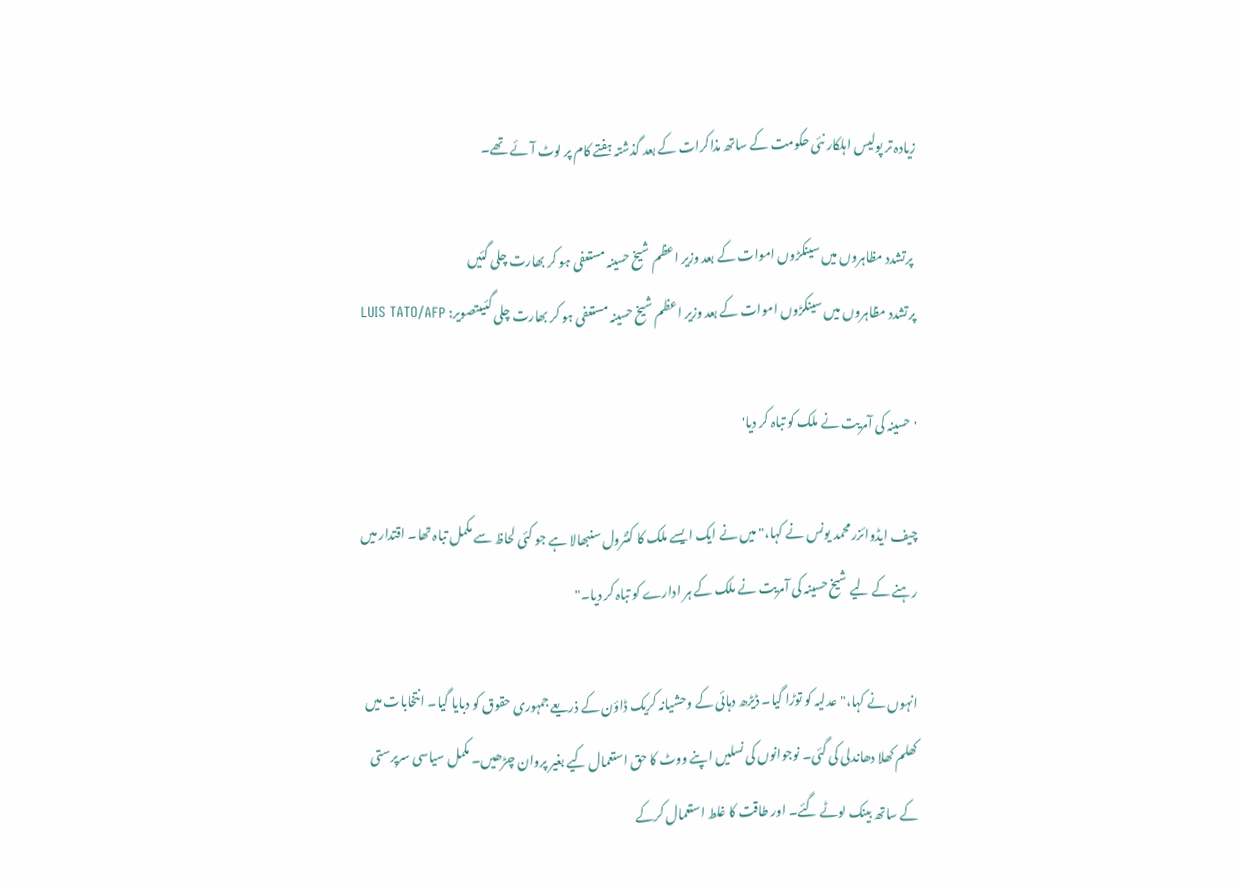زیادہ تر پولیس اہلکار نئی حکومت کے ساتھ مذاکرات کے بعد گذشتہ ہفتے کام پر لوٹ آئے تھے۔

 پرتشدد مظاہروں میں سینکڑوں اموات کے بعد وزیر اعظم شیخ حسینہ مستعفی ہو کر بھارت چلی گئیں
پرتشدد مظاہروں میں سینکڑوں اموات کے بعد وزیر اعظم شیخ حسینہ مستعفی ہو کر بھارت چلی گئیںتصویر: LUIS TATO/AFP

'حسینہ کی آمریت نے ملک کو تباہ کر دیا'

چیف ایڈوائزر محمد یونس نے کہا،" میں نے ایک ایسے ملک کا کنٹرول سنبھالا ہے جو کئی لحاظ سے مکمل تباہ تھا۔ اقتدار میں رہنے کے لیے شیخ حسینہ کی آمریت نے ملک کے ہر ادارے کو تباہ کر دیا۔"

انہوں نے کہا،"عدلیہ کو توڑا گیا۔ ڈیڑھ دہائی کے وحشیانہ کریک ڈاؤن کے ذریعے جمہوری حقوق کو دبایا گیا۔ انتخابات میں کھلم کھلا دھاندلی کی گئی۔ نوجوانوں کی نسلیں اپنے ووٹ کا حق استعمال کیے بغیر پروان چڑھیں۔ مکمل سیاسی سرپرستی کے ساتھ بینک لوٹے گئے۔ اور طاقت کا غلط استعمال کرکے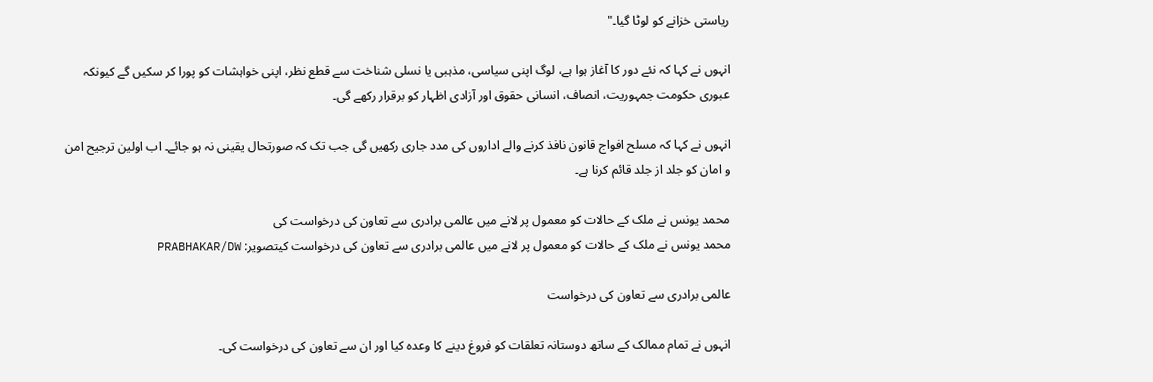ریاستی خزانے کو لوٹا گیا۔"

انہوں نے کہا کہ نئے دور کا آغاز ہوا ہے، لوگ اپنی سیاسی، مذہبی یا نسلی شناخت سے قطع نظر، اپنی خواہشات کو پورا کر سکیں گے کیونکہ عبوری حکومت جمہوریت، انصاف، انسانی حقوق اور آزادی اظہار کو برقرار رکھے گی۔

انہوں نے کہا کہ مسلح افواج قانون نافذ کرنے والے اداروں کی مدد جاری رکھیں گی جب تک کہ صورتحال یقینی نہ ہو جائے۔ اب اولین ترجیح امن و امان کو جلد از جلد قائم کرنا ہے۔

محمد یونس نے ملک کے حالات کو معمول پر لانے میں عالمی برادری سے تعاون کی درخواست کی
محمد یونس نے ملک کے حالات کو معمول پر لانے میں عالمی برادری سے تعاون کی درخواست کیتصویر: PRABHAKAR/DW

عالمی برادری سے تعاون کی درخواست

انہوں نے تمام ممالک کے ساتھ دوستانہ تعلقات کو فروغ دینے کا وعدہ کیا اور ان سے تعاون کی درخواست کی۔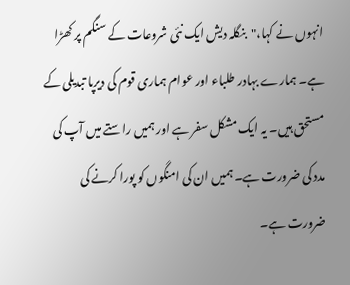انہوں نے کہا،"بنگلہ دیش ایک نئی شروعات کے سنگم پر کھڑا ہے۔ ہمارے بہادر طلباء اور عوام ہماری قوم کی دیرپا تبدیلی کے مستحق ہیں۔ یہ ایک مشکل سفر ہے اور ہمیں راستے میں آپ کی مدد کی ضرورت ہے۔ ہمیں ان کی امنگوں کو پورا کرنے کی ضرورت ہے۔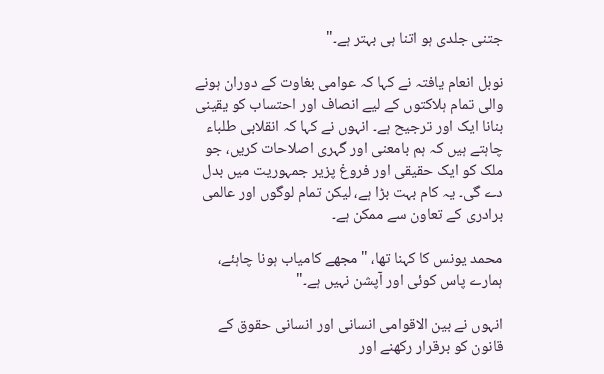جتنی جلدی ہو اتنا ہی بہتر ہے۔"

نوبل انعام یافتہ نے کہا کہ عوامی بغاوت کے دوران ہونے والی تمام ہلاکتوں کے لیے انصاف اور احتساب کو یقینی بنانا ایک اور ترجیح ہے۔ انہوں نے کہا کہ انقلابی طلباء چاہتے ہیں کہ ہم بامعنی اور گہری اصلاحات کریں، جو ملک کو ایک حقیقی اور فروغ پزیر جمہوریت میں بدل دے گی۔ یہ کام بہت بڑا ہے، لیکن تمام لوگوں اور عالمی برادری کے تعاون سے ممکن ہے۔

محمد یونس کا کہنا تھا، "مجھے کامیاب ہونا چاہئے، ہمارے پاس کوئی اور آپشن نہیں ہے۔"

انہوں نے بین الاقوامی انسانی اور انسانی حقوق کے قانون کو برقرار رکھنے اور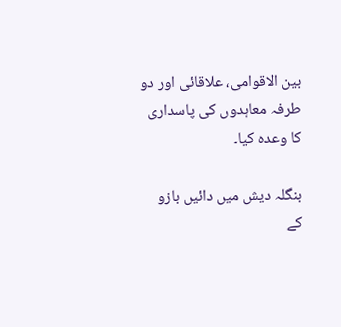بین الاقوامی، علاقائی اور دو طرفہ معاہدوں کی پاسداری کا وعدہ کیا۔

بنگلہ دیش میں دائیں بازو کے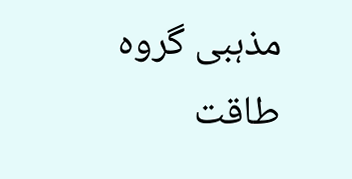مذہبی گروہ طاقت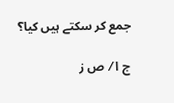جمع کر سکتے ہیں کیا؟

ج ا ⁄  ص ز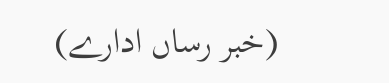(خبر رساں ادارے)